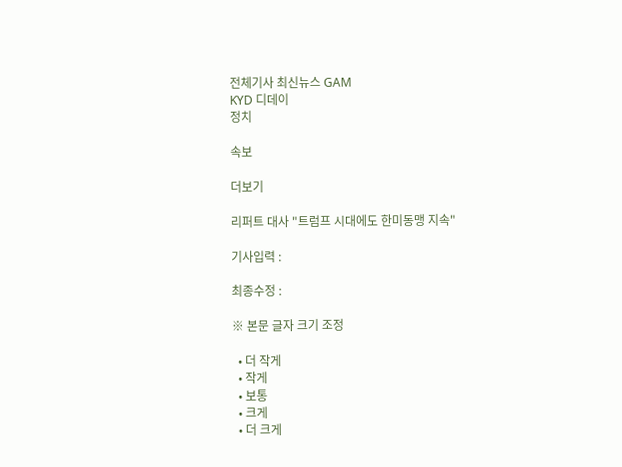전체기사 최신뉴스 GAM
KYD 디데이
정치

속보

더보기

리퍼트 대사 "트럼프 시대에도 한미동맹 지속"

기사입력 :

최종수정 :

※ 본문 글자 크기 조정

  • 더 작게
  • 작게
  • 보통
  • 크게
  • 더 크게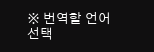※ 번역할 언어 선택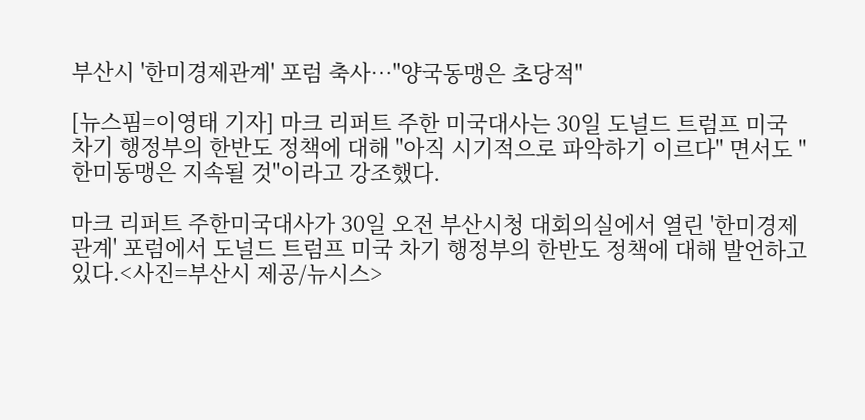부산시 '한미경제관계' 포럼 축사…"양국동맹은 초당적"

[뉴스핌=이영태 기자] 마크 리퍼트 주한 미국대사는 30일 도널드 트럼프 미국 차기 행정부의 한반도 정책에 대해 "아직 시기적으로 파악하기 이르다" 면서도 "한미동맹은 지속될 것"이라고 강조했다.

마크 리퍼트 주한미국대사가 30일 오전 부산시청 대회의실에서 열린 '한미경제관계' 포럼에서 도널드 트럼프 미국 차기 행정부의 한반도 정책에 대해 발언하고 있다.<사진=부산시 제공/뉴시스>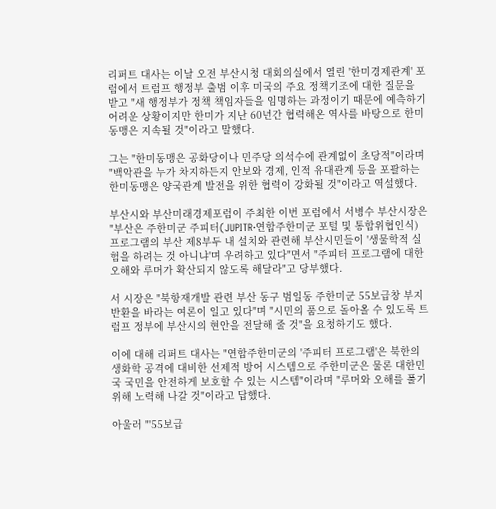리퍼트 대사는 이날 오전 부산시청 대회의실에서 열린 '한미경제관계' 포럼에서 트럼프 행정부 출범 이후 미국의 주요 정책기조에 대한 질문을 받고 "새 행정부가 정책 책임자들을 임명하는 과정이기 때문에 예측하기 어려운 상황이지만 한미가 지난 60년간 협력해온 역사를 바탕으로 한미동맹은 지속될 것"이라고 말했다.

그는 "한미동맹은 공화당이나 민주당 의석수에 관계없이 초당적"이라며 "백악관을 누가 차지하든지 안보와 경제, 인적 유대관계 등을 포괄하는 한미동맹은 양국관계 발전을 위한 협력이 강화될 것"이라고 역설했다.

부산시와 부산미래경제포럼이 주최한 이번 포럼에서 서병수 부산시장은 "부산은 주한미군 주피터(JUPITR·연합주한미군 포털 및 통합위협인식) 프로그램의 부산 제8부두 내 설치와 관련해 부산시민들이 '생물학적 실험을 하려는 것 아니냐'며 우려하고 있다"면서 "주피터 프로그램에 대한 오해와 루머가 확산되지 않도록 해달라"고 당부했다.

서 시장은 "북항재개발 관련 부산 동구 범일동 주한미군 55보급창 부지 반환을 바라는 여론이 일고 있다"며 "시민의 품으로 돌아올 수 있도록 트럼프 정부에 부산시의 현안을 전달해 줄 것"을 요청하기도 했다.

이에 대해 리퍼트 대사는 "연합주한미군의 '주피터 프로그램'은 북한의 생화학 공격에 대비한 선제적 방어 시스템으로 주한미군은 물론 대한민국 국민을 안전하게 보호할 수 있는 시스템"이라며 "루머와 오해를 풀기 위해 노력해 나갈 것"이라고 답했다.

아울러 "'55보급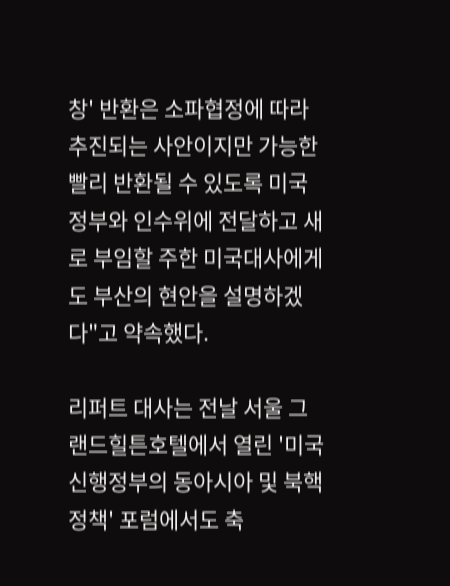창' 반환은 소파협정에 따라 추진되는 사안이지만 가능한 빨리 반환될 수 있도록 미국 정부와 인수위에 전달하고 새로 부임할 주한 미국대사에게도 부산의 현안을 설명하겠다"고 약속했다.

리퍼트 대사는 전날 서울 그랜드힐튼호텔에서 열린 '미국 신행정부의 동아시아 및 북핵정책' 포럼에서도 축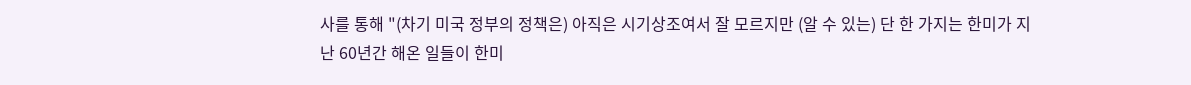사를 통해 "(차기 미국 정부의 정책은) 아직은 시기상조여서 잘 모르지만 (알 수 있는) 단 한 가지는 한미가 지난 60년간 해온 일들이 한미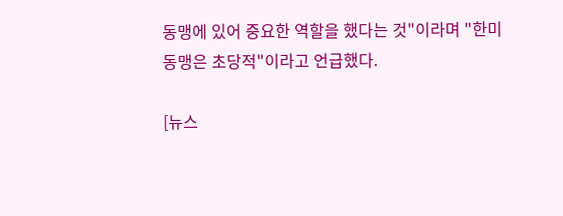동맹에 있어 중요한 역할을 했다는 것"이라며 "한미동맹은 초당적"이라고 언급했다.

[뉴스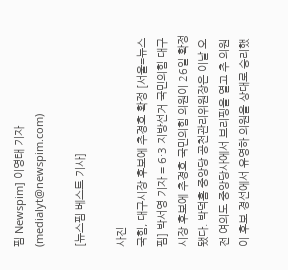핌 Newspim] 이영태 기자 (medialyt@newspim.com)

[뉴스핌 베스트 기사]

사진
국힘, 대구시장 후보에 추경호 확정 [서울=뉴스핌] 박서영 기자 = 6·3 지방선거 국민의힘 대구시장 후보에 추경호 국민의힘 의원이 26일 확정됐다. 박덕흠 중앙당 공천관리위원장은 이날 오전 여의도 중앙당사에서 브리핑을 열고 추 의원이 후보 경선에서 유영하 의원을 상대로 승리했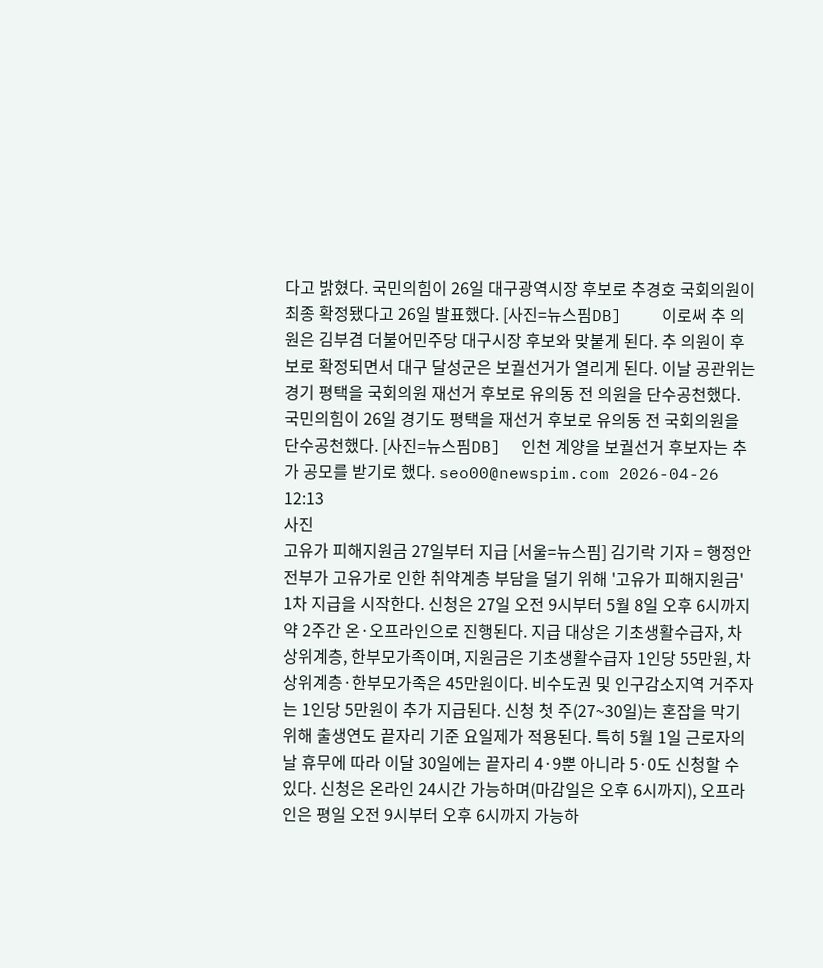다고 밝혔다. 국민의힘이 26일 대구광역시장 후보로 추경호 국회의원이 최종 확정됐다고 26일 발표했다. [사진=뉴스핌DB]    이로써 추 의원은 김부겸 더불어민주당 대구시장 후보와 맞붙게 된다. 추 의원이 후보로 확정되면서 대구 달성군은 보궐선거가 열리게 된다. 이날 공관위는 경기 평택을 국회의원 재선거 후보로 유의동 전 의원을 단수공천했다. 국민의힘이 26일 경기도 평택을 재선거 후보로 유의동 전 국회의원을 단수공천했다. [사진=뉴스핌DB]  인천 계양을 보궐선거 후보자는 추가 공모를 받기로 했다. seo00@newspim.com 2026-04-26 12:13
사진
고유가 피해지원금 27일부터 지급 [서울=뉴스핌] 김기락 기자 = 행정안전부가 고유가로 인한 취약계층 부담을 덜기 위해 '고유가 피해지원금' 1차 지급을 시작한다. 신청은 27일 오전 9시부터 5월 8일 오후 6시까지 약 2주간 온·오프라인으로 진행된다. 지급 대상은 기초생활수급자, 차상위계층, 한부모가족이며, 지원금은 기초생활수급자 1인당 55만원, 차상위계층·한부모가족은 45만원이다. 비수도권 및 인구감소지역 거주자는 1인당 5만원이 추가 지급된다. 신청 첫 주(27~30일)는 혼잡을 막기 위해 출생연도 끝자리 기준 요일제가 적용된다. 특히 5월 1일 근로자의 날 휴무에 따라 이달 30일에는 끝자리 4·9뿐 아니라 5·0도 신청할 수 있다. 신청은 온라인 24시간 가능하며(마감일은 오후 6시까지), 오프라인은 평일 오전 9시부터 오후 6시까지 가능하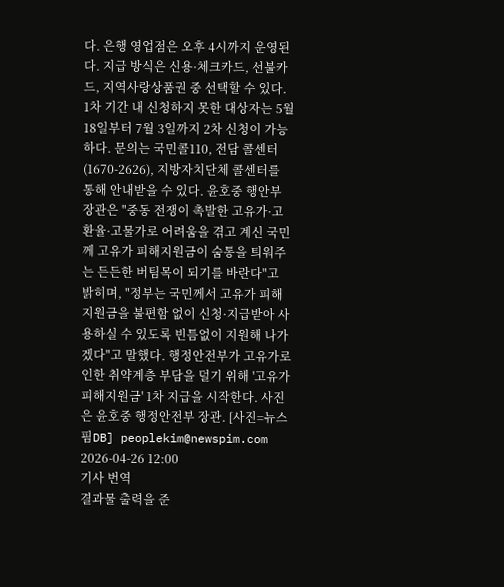다. 은행 영업점은 오후 4시까지 운영된다. 지급 방식은 신용·체크카드, 선불카드, 지역사랑상품권 중 선택할 수 있다. 1차 기간 내 신청하지 못한 대상자는 5월 18일부터 7월 3일까지 2차 신청이 가능하다. 문의는 국민콜110, 전담 콜센터(1670-2626), 지방자치단체 콜센터를 통해 안내받을 수 있다. 윤호중 행안부 장관은 "중동 전쟁이 촉발한 고유가·고환율·고물가로 어려움을 겪고 계신 국민께 고유가 피해지원금이 숨통을 틔워주는 든든한 버팀목이 되기를 바란다"고 밝히며, "정부는 국민께서 고유가 피해지원금을 불편함 없이 신청·지급받아 사용하실 수 있도록 빈틈없이 지원해 나가겠다"고 말했다. 행정안전부가 고유가로 인한 취약계층 부담을 덜기 위해 '고유가 피해지원금' 1차 지급을 시작한다. 사진은 윤호중 행정안전부 장관. [사진=뉴스핌DB] peoplekim@newspim.com 2026-04-26 12:00
기사 번역
결과물 출력을 준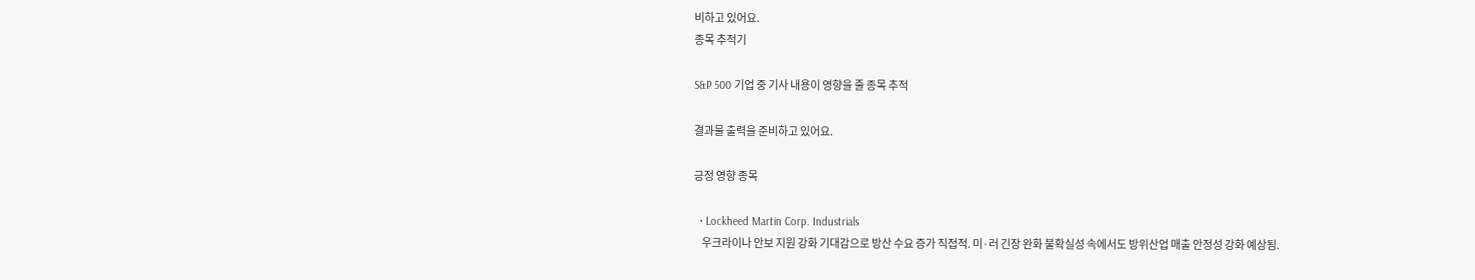비하고 있어요.
종목 추적기

S&P 500 기업 중 기사 내용이 영향을 줄 종목 추적

결과물 출력을 준비하고 있어요.

긍정 영향 종목

  • Lockheed Martin Corp. Industrials
    우크라이나 안보 지원 강화 기대감으로 방산 수요 증가 직접적. 미·러 긴장 완화 불확실성 속에서도 방위산업 매출 안정성 강화 예상됨.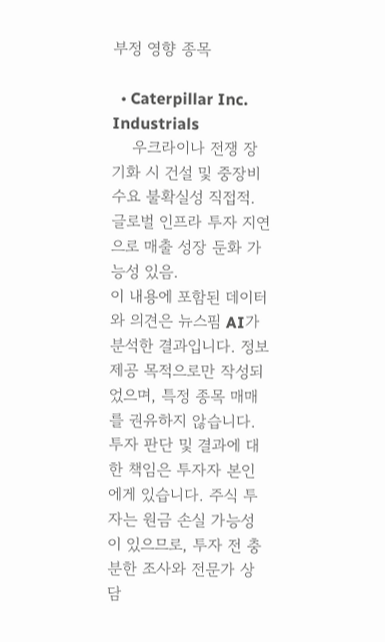부정 영향 종목

  • Caterpillar Inc. Industrials
    우크라이나 전쟁 장기화 시 건설 및 중장비 수요 불확실성 직접적. 글로벌 인프라 투자 지연으로 매출 성장 둔화 가능성 있음.
이 내용에 포함된 데이터와 의견은 뉴스핌 AI가 분석한 결과입니다. 정보 제공 목적으로만 작성되었으며, 특정 종목 매매를 권유하지 않습니다. 투자 판단 및 결과에 대한 책임은 투자자 본인에게 있습니다. 주식 투자는 원금 손실 가능성이 있으므로, 투자 전 충분한 조사와 전문가 상담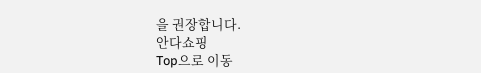을 권장합니다.
안다쇼핑
Top으로 이동